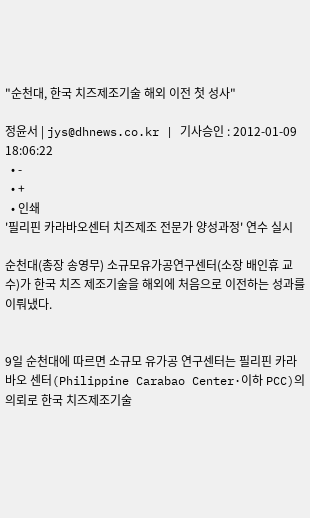"순천대, 한국 치즈제조기술 해외 이전 첫 성사"

정윤서 | jys@dhnews.co.kr | 기사승인 : 2012-01-09 18:06:22
  • -
  • +
  • 인쇄
'필리핀 카라바오센터 치즈제조 전문가 양성과정' 연수 실시

순천대(총장 송영무) 소규모유가공연구센터(소장 배인휴 교수)가 한국 치즈 제조기술을 해외에 처음으로 이전하는 성과를 이뤄냈다.


9일 순천대에 따르면 소규모 유가공 연구센터는 필리핀 카라바오 센터(Philippine Carabao Center·이하 PCC)의 의뢰로 한국 치즈제조기술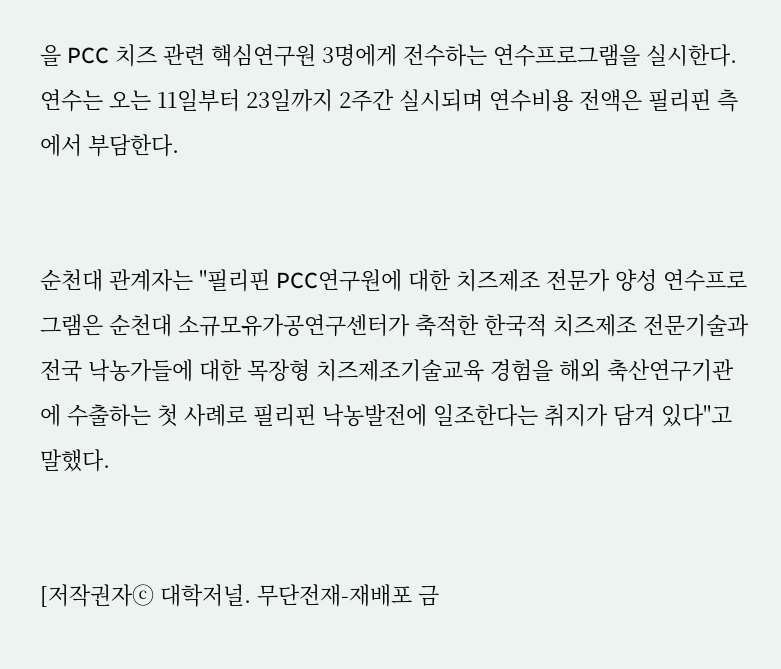을 PCC 치즈 관련 핵심연구원 3명에게 전수하는 연수프로그램을 실시한다. 연수는 오는 11일부터 23일까지 2주간 실시되며 연수비용 전액은 필리핀 측에서 부담한다.


순천대 관계자는 "필리핀 PCC연구원에 대한 치즈제조 전문가 양성 연수프로그램은 순천대 소규모유가공연구센터가 축적한 한국적 치즈제조 전문기술과 전국 낙농가들에 대한 목장형 치즈제조기술교육 경험을 해외 축산연구기관에 수출하는 첫 사례로 필리핀 낙농발전에 일조한다는 취지가 담겨 있다"고 말했다.


[저작권자ⓒ 대학저널. 무단전재-재배포 금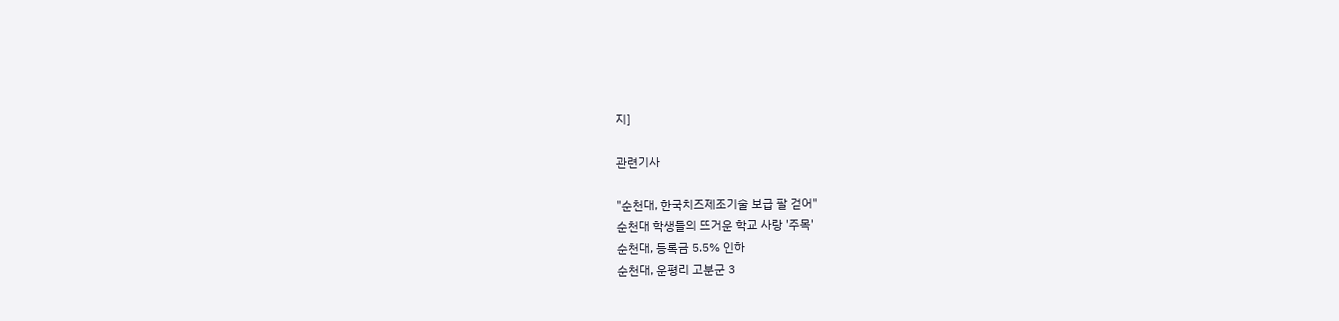지]

관련기사

"순천대, 한국치즈제조기술 보급 팔 걷어"
순천대 학생들의 뜨거운 학교 사랑 '주목'
순천대, 등록금 5.5% 인하
순천대, 운평리 고분군 3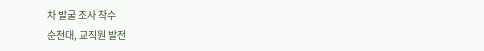차 발굴 조사 착수
순천대, 교직원 발전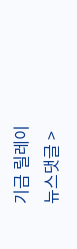기금 릴레이
뉴스댓글 >